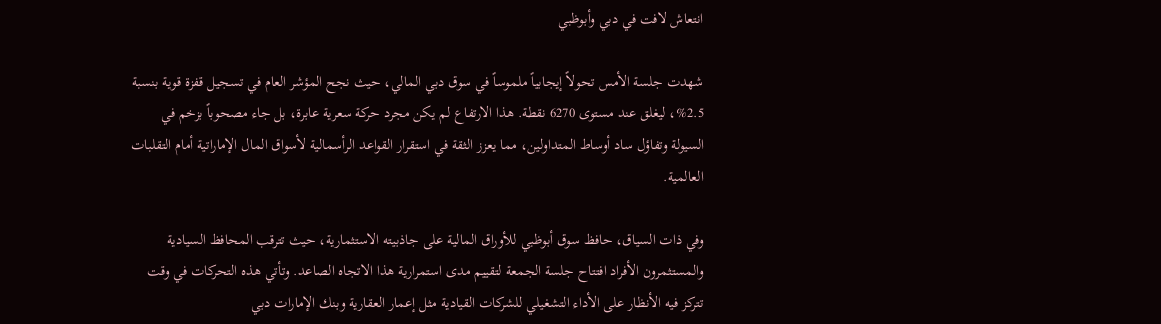انتعاش لافت في دبي وأبوظبي

شهدت جلسة الأمس تحولاً إيجابياً ملموساً في سوق دبي المالي، حيث نجح المؤشر العام في تسجيل قفزة قوية بنسبة 2.5%، ليغلق عند مستوى 6270 نقطة. هذا الارتفاع لم يكن مجرد حركة سعرية عابرة، بل جاء مصحوباً بزخم في السيولة وتفاؤل ساد أوساط المتداولين، مما يعزز الثقة في استقرار القواعد الرأسمالية لأسواق المال الإماراتية أمام التقلبات العالمية.

وفي ذات السياق، حافظ سوق أبوظبي للأوراق المالية على جاذبيته الاستثمارية، حيث تترقب المحافظ السيادية والمستثمرون الأفراد افتتاح جلسة الجمعة لتقييم مدى استمرارية هذا الاتجاه الصاعد. وتأتي هذه التحركات في وقت تتركز فيه الأنظار على الأداء التشغيلي للشركات القيادية مثل إعمار العقارية وبنك الإمارات دبي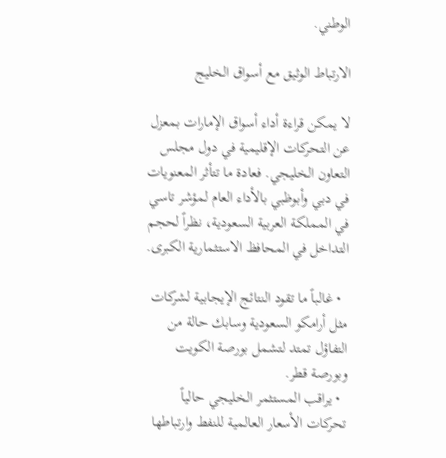الوطني.

الارتباط الوثيق مع أسواق الخليج

لا يمكن قراءة أداء أسواق الإمارات بمعزل عن التحركات الإقليمية في دول مجلس التعاون الخليجي. فعادة ما تتأثر المعنويات في دبي وأبوظبي بالأداء العام لمؤشر تاسي في المملكة العربية السعودية، نظراً لحجم التداخل في المحافظ الاستثمارية الكبرى.

  • غالباً ما تقود النتائج الإيجابية لشركات مثل أرامكو السعودية وسابك حالة من التفاؤل تمتد لتشمل بورصة الكويت وبورصة قطر.
  • يراقب المستثمر الخليجي حالياً تحركات الأسعار العالمية للنفط وارتباطها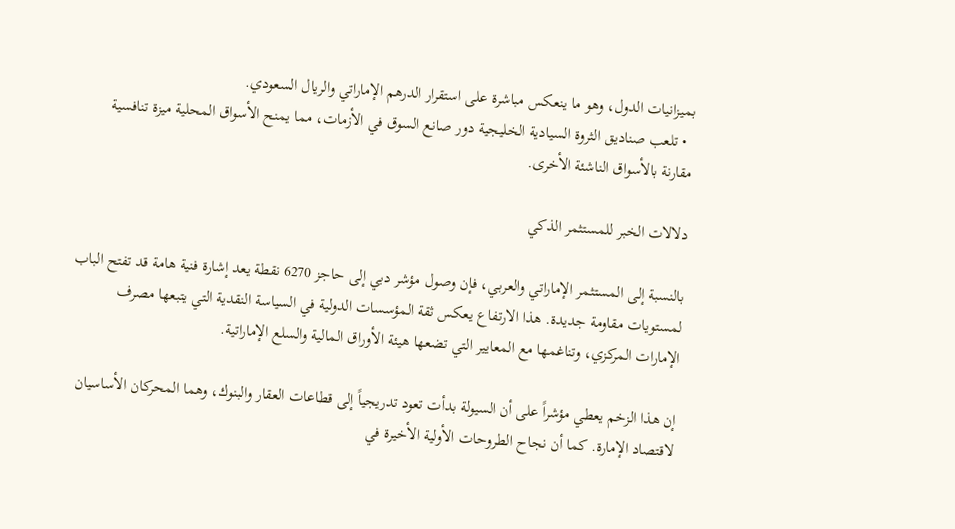بميزانيات الدول، وهو ما ينعكس مباشرة على استقرار الدرهم الإماراتي والريال السعودي.
  • تلعب صناديق الثروة السيادية الخليجية دور صانع السوق في الأزمات، مما يمنح الأسواق المحلية ميزة تنافسية مقارنة بالأسواق الناشئة الأخرى.

دلالات الخبر للمستثمر الذكي

بالنسبة إلى المستثمر الإماراتي والعربي، فإن وصول مؤشر دبي إلى حاجز 6270 نقطة يعد إشارة فنية هامة قد تفتح الباب لمستويات مقاومة جديدة. هذا الارتفاع يعكس ثقة المؤسسات الدولية في السياسة النقدية التي يتبعها مصرف الإمارات المركزي، وتناغمها مع المعايير التي تضعها هيئة الأوراق المالية والسلع الإماراتية.

إن هذا الزخم يعطي مؤشراً على أن السيولة بدأت تعود تدريجياً إلى قطاعات العقار والبنوك، وهما المحركان الأساسيان لاقتصاد الإمارة. كما أن نجاح الطروحات الأولية الأخيرة في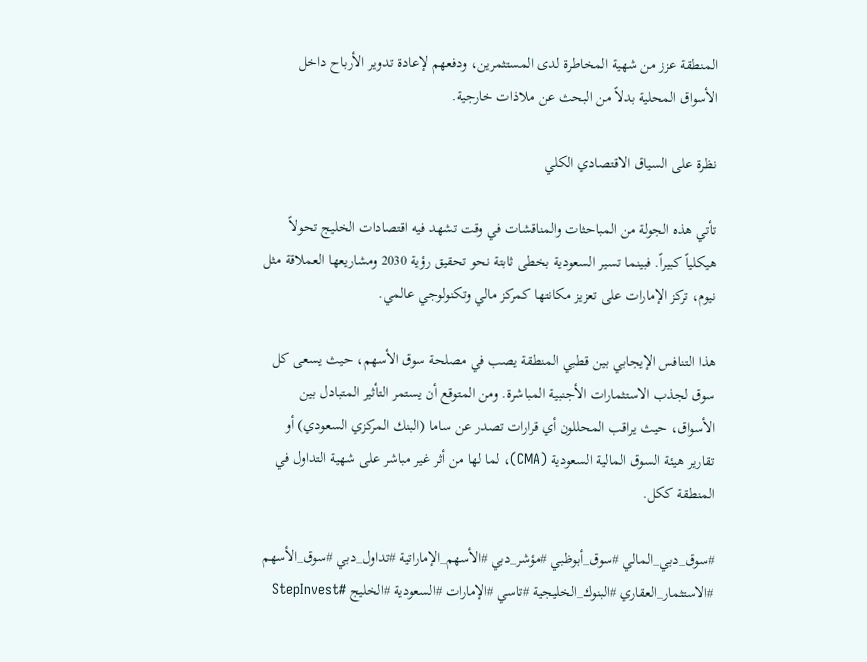المنطقة عزز من شهية المخاطرة لدى المستثمرين، ودفعهم لإعادة تدوير الأرباح داخل الأسواق المحلية بدلاً من البحث عن ملاذات خارجية.

نظرة على السياق الاقتصادي الكلي

تأتي هذه الجولة من المباحثات والمناقشات في وقت تشهد فيه اقتصادات الخليج تحولاً هيكلياً كبيراً. فبينما تسير السعودية بخطى ثابتة نحو تحقيق رؤية 2030 ومشاريعها العملاقة مثل نيوم، تركز الإمارات على تعزيز مكانتها كمركز مالي وتكنولوجي عالمي.

هذا التنافس الإيجابي بين قطبي المنطقة يصب في مصلحة سوق الأسهم، حيث يسعى كل سوق لجذب الاستثمارات الأجنبية المباشرة. ومن المتوقع أن يستمر التأثير المتبادل بين الأسواق، حيث يراقب المحللون أي قرارات تصدر عن ساما (البنك المركزي السعودي) أو تقارير هيئة السوق المالية السعودية (CMA)، لما لها من أثر غير مباشر على شهية التداول في المنطقة ككل.

#سوق_دبي_المالي #سوق_أبوظبي #مؤشر_دبي #الأسهم_الإماراتية #تداول_دبي #سوق_الأسهم #الاستثمار_العقاري #البنوك_الخليجية #تاسي #الإمارات #السعودية #الخليج #StepInvest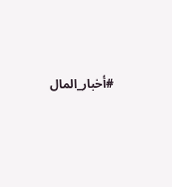#أخبار_المال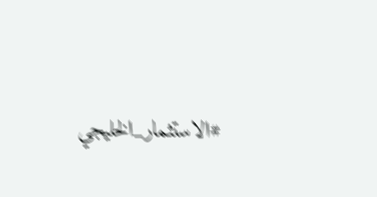#الاستثمار_الخليجي